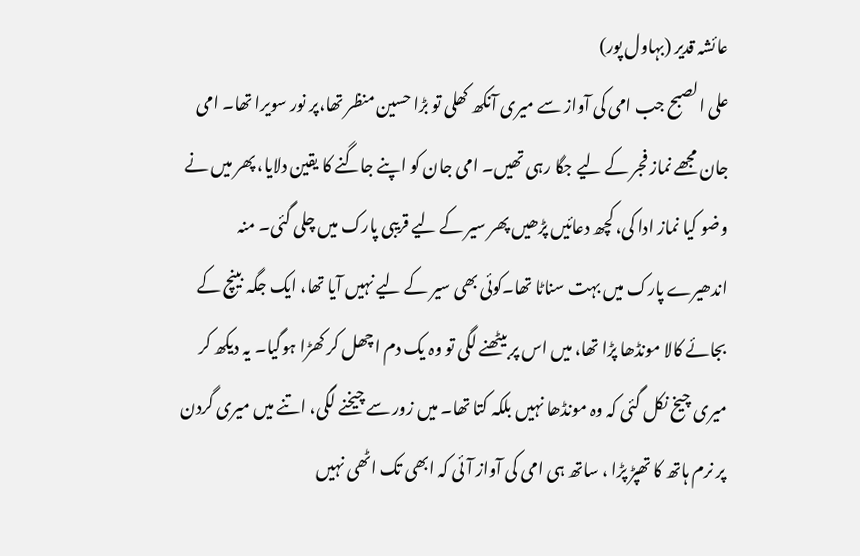عائشہ قدیر (بہاول پور)
علی الصبح جب امی کی آواز سے میری آنکھ کھلی تو بڑا حسین منظر تھا،پر نور سویرا تھا۔ امی جان مجھے نماز فجر کے لیے جگا رہی تھیں۔ امی جان کو اپنے جاگنے کا یقین دلایا، پھر میں نے وضو کیا نماز ادا کی، کچھ دعائیں پڑھیں پھر سیر کے لیے قریبی پارک میں چلی گئی۔ منہ اندھیرے پارک میں بہت سناٹا تھا۔کوئی بھی سیر کے لیے نہیں آیا تھا، ایک جگہ بینچ کے بجائے کالا مونڈھا پڑا تھا، میں اس پر بیٹھنے لگی تو وہ یک دم اچھل کر کھڑا ہوگیا۔ یہ دیکھ کر میری چیخ نکل گئی کہ وہ مونڈھا نہیں بلکہ کتا تھا۔ میں زور سے چیخنے لگی، اتنے میں میری گردن پر نرم ہاتھ کا تھپڑ پڑا ، ساتھ ہی امی کی آواز آئی کہ ابھی تک اٹھی نہیں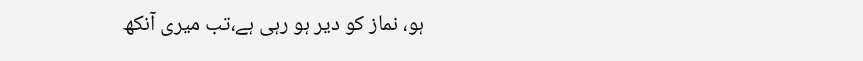ہو، نماز کو دیر ہو رہی ہے،تب میری آنکھ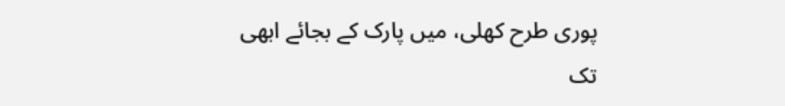پوری طرح کھلی، میں پارک کے بجائے ابھی تک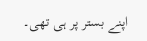اپنے بستر پر ہی تھی۔